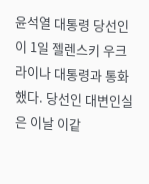윤석열 대통령 당선인이 1일 젤렌스키 우크라이나 대통령과 통화했다. 당선인 대변인실은 이날 이같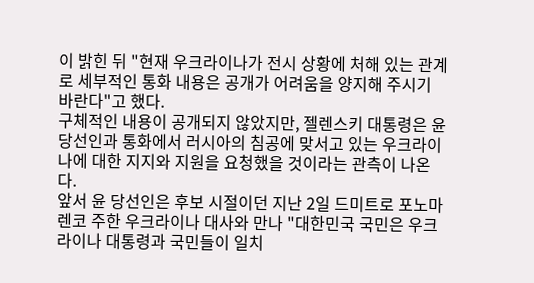이 밝힌 뒤 "현재 우크라이나가 전시 상황에 처해 있는 관계로 세부적인 통화 내용은 공개가 어려움을 양지해 주시기 바란다"고 했다.
구체적인 내용이 공개되지 않았지만, 젤렌스키 대통령은 윤 당선인과 통화에서 러시아의 침공에 맞서고 있는 우크라이나에 대한 지지와 지원을 요청했을 것이라는 관측이 나온다.
앞서 윤 당선인은 후보 시절이던 지난 2일 드미트로 포노마렌코 주한 우크라이나 대사와 만나 "대한민국 국민은 우크라이나 대통령과 국민들이 일치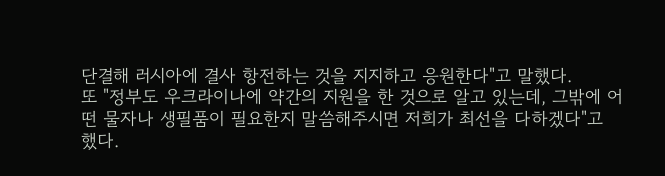단결해 러시아에 결사 항전하는 것을 지지하고 응원한다"고 말했다.
또 "정부도 우크라이나에 약간의 지원을 한 것으로 알고 있는데, 그밖에 어떤 물자나 생필품이 필요한지 말씀해주시면 저희가 최선을 다하겠다"고 했다.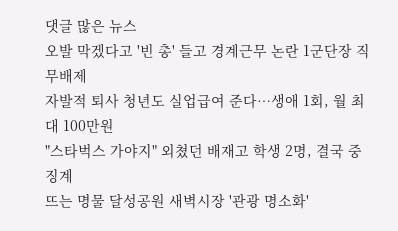댓글 많은 뉴스
오발 막겠다고 '빈 총' 들고 경계근무 논란 1군단장 직무배제
자발적 퇴사 청년도 실업급여 준다…생애 1회, 월 최대 100만원
"스타벅스 가야지" 외쳤던 배재고 학생 2명, 결국 중징계
뜨는 명물 달성공원 새벽시장 '관광 명소화'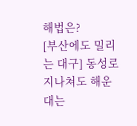해법은?
[부산에도 밀리는 대구] 동성로 지나쳐도 해운대는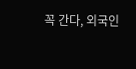꼭 간다, 외국인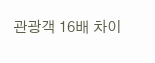관광객 16배 차이